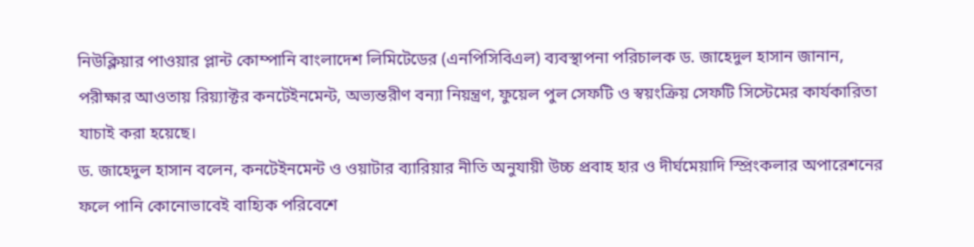নিউক্লিয়ার পাওয়ার প্লান্ট কোম্পানি বাংলাদেশ লিমিটেডের (এনপিসিবিএল) ব্যবস্থাপনা পরিচালক ড. জাহেদুল হাসান জানান, পরীক্ষার আওতায় রিয়্যাক্টর কনটেইনমেন্ট, অভ্যন্তরীণ বন্যা নিয়ন্ত্রণ, ফুয়েল পুল সেফটি ও স্বয়ংক্রিয় সেফটি সিস্টেমের কার্যকারিতা যাচাই করা হয়েছে।
ড. জাহেদুল হাসান বলেন, কনটেইনমেন্ট ও ওয়াটার ব্যারিয়ার নীতি অনুযায়ী উচ্চ প্রবাহ হার ও দীর্ঘমেয়াদি স্প্রিংকলার অপারেশনের ফলে পানি কোনোভাবেই বাহ্যিক পরিবেশে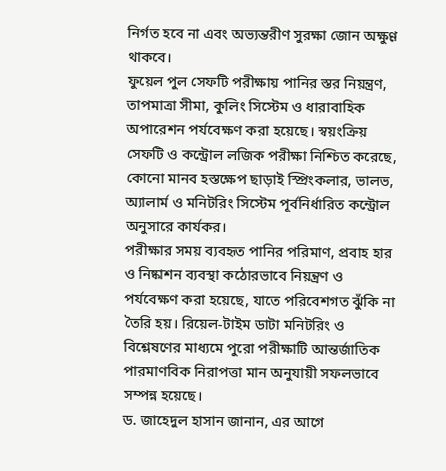নির্গত হবে না এবং অভ্যন্তরীণ সুরক্ষা জোন অক্ষুণ্ণ থাকবে।
ফুয়েল পুল সেফটি পরীক্ষায় পানির স্তর নিয়ন্ত্রণ, তাপমাত্রা সীমা, কুলিং সিস্টেম ও ধারাবাহিক অপারেশন পর্যবেক্ষণ করা হয়েছে। স্বয়ংক্রিয় সেফটি ও কন্ট্রোল লজিক পরীক্ষা নিশ্চিত করেছে, কোনো মানব হস্তক্ষেপ ছাড়াই স্প্রিংকলার, ভালভ, অ্যালার্ম ও মনিটরিং সিস্টেম পূর্বনির্ধারিত কন্ট্রোল অনুসারে কার্যকর।
পরীক্ষার সময় ব্যবহৃত পানির পরিমাণ, প্রবাহ হার ও নিষ্কাশন ব্যবস্থা কঠোরভাবে নিয়ন্ত্রণ ও পর্যবেক্ষণ করা হয়েছে, যাতে পরিবেশগত ঝুঁকি না তৈরি হয়। রিয়েল-টাইম ডাটা মনিটরিং ও বিশ্লেষণের মাধ্যমে পুরো পরীক্ষাটি আন্তর্জাতিক পারমাণবিক নিরাপত্তা মান অনুযায়ী সফলভাবে সম্পন্ন হয়েছে।
ড. জাহেদুল হাসান জানান, এর আগে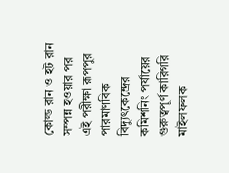কোল্ড রান ও হট রান সম্পন্ন হওয়ার পর এই পরীক্ষা রূপপুর পারমাণবিক বিদ্যুৎকেন্দ্রের কমিশনিং পর্যায়ের গুরুত্বপূর্ণ কারিগরি মাইলফলক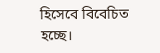হিসেবে বিবেচিত হচ্ছে।